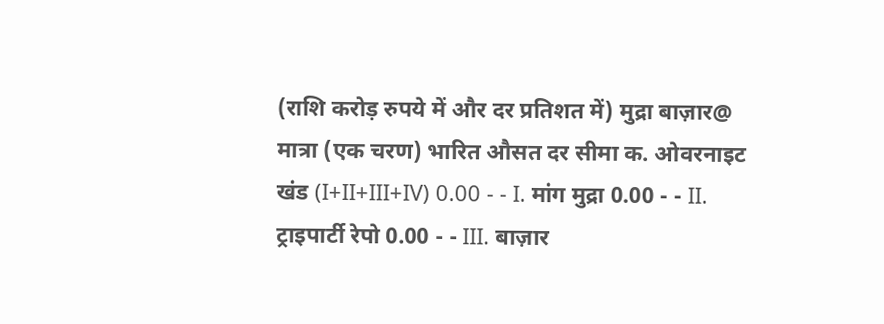(राशि करोड़ रुपये में और दर प्रतिशत में) मुद्रा बाज़ार@ मात्रा (एक चरण) भारित औसत दर सीमा क. ओवरनाइट खंड (I+II+III+IV) 0.00 - - I. मांग मुद्रा 0.00 - - II. ट्राइपार्टी रेपो 0.00 - - III. बाज़ार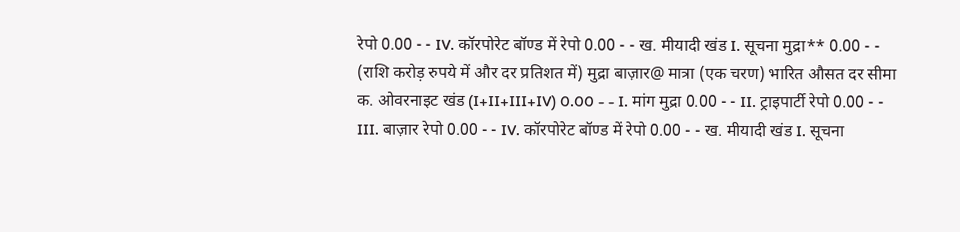रेपो 0.00 - - IV. कॉरपोरेट बॉण्ड में रेपो 0.00 - - ख. मीयादी खंड I. सूचना मुद्रा** 0.00 - -
(राशि करोड़ रुपये में और दर प्रतिशत में) मुद्रा बाज़ार@ मात्रा (एक चरण) भारित औसत दर सीमा क. ओवरनाइट खंड (I+II+III+IV) 0.00 - - I. मांग मुद्रा 0.00 - - II. ट्राइपार्टी रेपो 0.00 - - III. बाज़ार रेपो 0.00 - - IV. कॉरपोरेट बॉण्ड में रेपो 0.00 - - ख. मीयादी खंड I. सूचना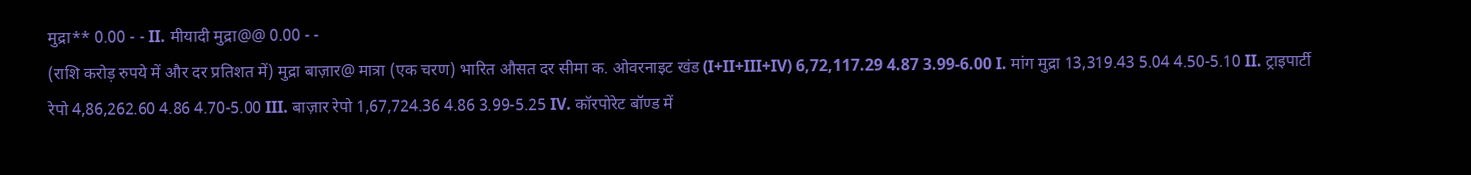मुद्रा** 0.00 - - II. मीयादी मुद्रा@@ 0.00 - -
(राशि करोड़ रुपये में और दर प्रतिशत में) मुद्रा बाज़ार@ मात्रा (एक चरण) भारित औसत दर सीमा क. ओवरनाइट खंड (I+II+III+IV) 6,72,117.29 4.87 3.99-6.00 I. मांग मुद्रा 13,319.43 5.04 4.50-5.10 II. ट्राइपार्टी रेपो 4,86,262.60 4.86 4.70-5.00 III. बाज़ार रेपो 1,67,724.36 4.86 3.99-5.25 IV. कॉरपोरेट बॉण्ड में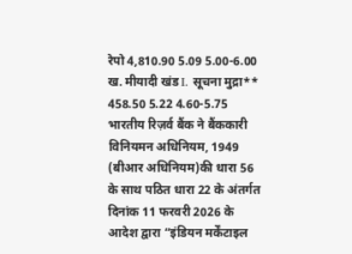रेपो 4,810.90 5.09 5.00-6.00 ख. मीयादी खंड I. सूचना मुद्रा** 458.50 5.22 4.60-5.75
भारतीय रिज़र्व बैंक ने बैंककारी विनियमन अधिनियम, 1949 (बीआर अधिनियम)की धारा 56 के साथ पठित धारा 22 के अंतर्गत दिनांक 11 फरवरी 2026 के आदेश द्वारा “इंडियन मर्केंटाइल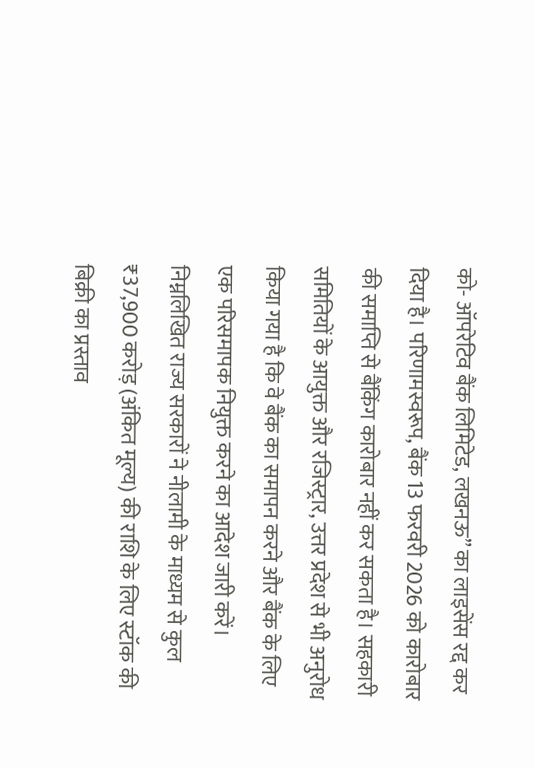को- ऑपरेटिव बैंक लिमिटेड, लखनऊ” का लाइसेंस रद्द कर दिया है। परिणामस्वरूप, बैंक 13 फरवरी 2026 को कारोबार की समाप्ति से बैंकिंग कारोबार नहीं कर सकता है। सहकारी समितियों के आयुक्त और रजिस्ट्रार, उत्तर प्रदेश से भी अनुरोध किया गया है कि वे बैंक का समापन करने और बैंक के लिए एक परिसमापक नियुक्त करने का आदेश जारी करें।
निम्नलिखित राज्य सरकारों ने नीलामी के माध्यम से कुल ₹37,900 करोड़ (अंकित मूल्य) की राशि के लिए स्टॉक की बिक्री का प्रस्ताव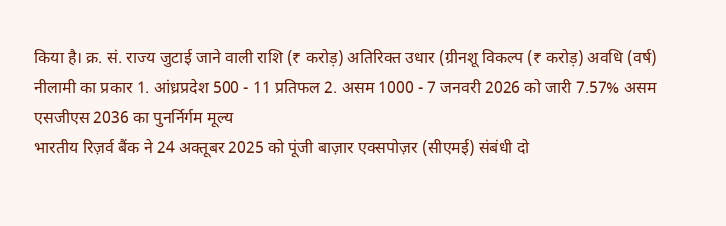किया है। क्र. सं. राज्य जुटाई जाने वाली राशि (₹ करोड़) अतिरिक्त उधार (ग्रीनशू विकल्प (₹ करोड़) अवधि (वर्ष) नीलामी का प्रकार 1. आंध्रप्रदेश 500 - 11 प्रतिफल 2. असम 1000 - 7 जनवरी 2026 को जारी 7.57% असम एसजीएस 2036 का पुनर्निर्गम मूल्य
भारतीय रिज़र्व बैंक ने 24 अक्तूबर 2025 को पूंजी बाज़ार एक्सपोज़र (सीएमई) संबंधी दो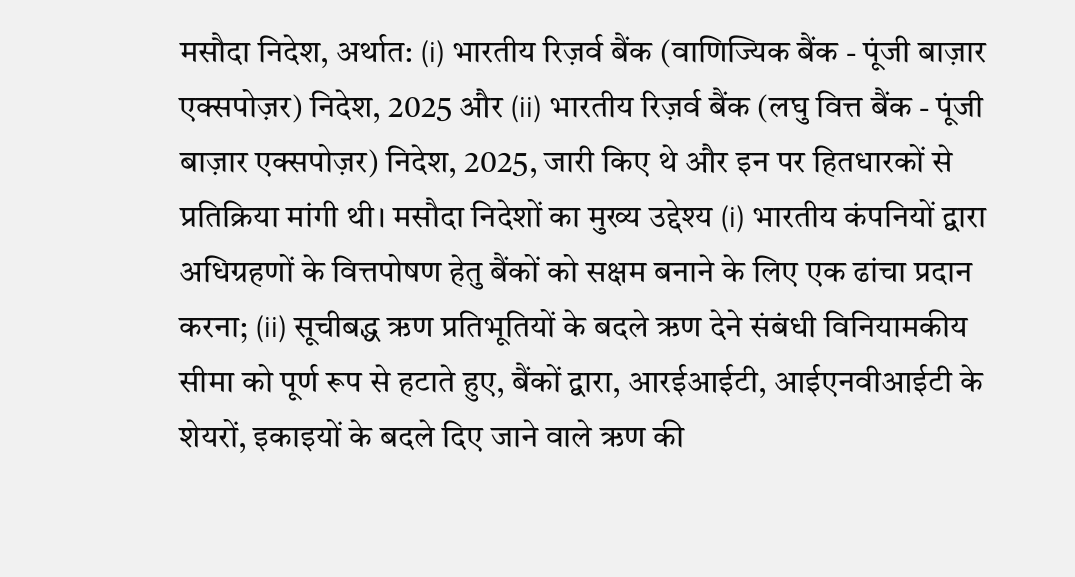मसौदा निदेश, अर्थात: (i) भारतीय रिज़र्व बैंक (वाणिज्यिक बैंक - पूंजी बाज़ार एक्सपोज़र) निदेश, 2025 और (ii) भारतीय रिज़र्व बैंक (लघु वित्त बैंक - पूंजी बाज़ार एक्सपोज़र) निदेश, 2025, जारी किए थे और इन पर हितधारकों से प्रतिक्रिया मांगी थी। मसौदा निदेशों का मुख्य उद्देश्य (i) भारतीय कंपनियों द्वारा अधिग्रहणों के वित्तपोषण हेतु बैंकों को सक्षम बनाने के लिए एक ढांचा प्रदान करना; (ii) सूचीबद्ध ऋण प्रतिभूतियों के बदले ऋण देने संबंधी विनियामकीय सीमा को पूर्ण रूप से हटाते हुए, बैंकों द्वारा, आरईआईटी, आईएनवीआईटी के शेयरों, इकाइयों के बदले दिए जाने वाले ऋण की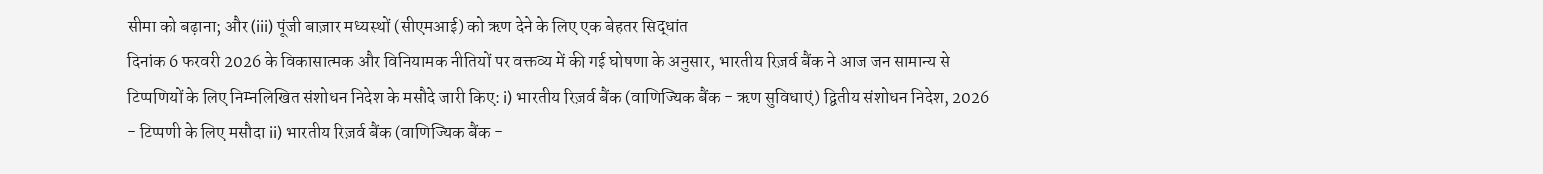सीमा को बढ़ाना; और (iii) पूंजी बाज़ार मध्यस्थों (सीएमआई) को ऋण देने के लिए एक बेहतर सिद्धांत
दिनांक 6 फरवरी 2026 के विकासात्मक और विनियामक नीतियों पर वक्तव्य में की गई घोषणा के अनुसार, भारतीय रिज़र्व बैंक ने आज जन सामान्य से टिप्पणियों के लिए निम्नलिखित संशोधन निदेश के मसौदे जारी किए: i) भारतीय रिज़र्व बैंक (वाणिज्यिक बैंक - ऋण सुविधाएं) द्वितीय संशोधन निदेश, 2026 - टिप्पणी के लिए मसौदा ii) भारतीय रिज़र्व बैंक (वाणिज्यिक बैंक -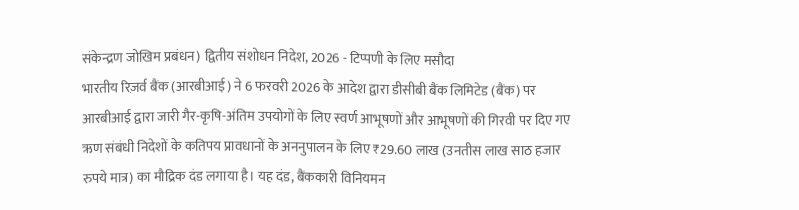संकेन्द्रण जोखिम प्रबंधन) द्वितीय संशोधन निदेश, 2026 - टिप्पणी के लिए मसौदा
भारतीय रिज़र्व बैंक (आरबीआई) ने 6 फरवरी 2026 के आदेश द्वारा डीसीबी बैंक लिमिटेड (बैंक) पर आरबीआई द्वारा जारी गैर-कृषि-अंतिम उपयोगों के लिए स्वर्ण आभूषणों और आभूषणों की गिरवी पर दिए गए ऋण संबंधी निदेशों के कतिपय प्रावधानों के अननुपालन के लिए ₹29.60 लाख (उनतीस लाख साठ हजार रुपये मात्र) का मौद्रिक दंड लगाया है। यह दंड, बैंककारी विनियमन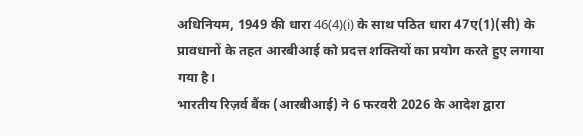अधिनियम, 1949 की धारा 46(4)(i) के साथ पठित धारा 47ए(1)(सी) के प्रावधानों के तहत आरबीआई को प्रदत्त शक्तियों का प्रयोग करते हुए लगाया गया है।
भारतीय रिज़र्व बैंक (आरबीआई) ने 6 फरवरी 2026 के आदेश द्वारा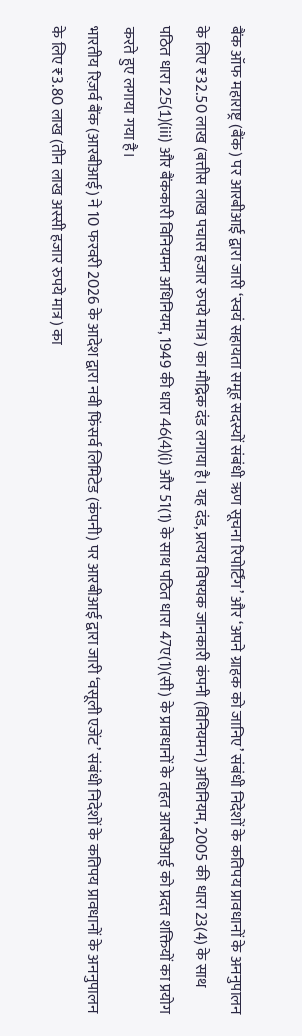बैंक ऑफ महाराष्ट्र (बैंक) पर आरबीआई द्वारा जारी ‘स्वयं सहायता समूह सदस्यों संबंधी ऋण सूचना रिपोर्टिंग’ और ‘अपने ग्राहक को जानिए’ संबंधी निदेशों के कतिपय प्रावधानों के अननुपालन के लिए ₹32.50 लाख (बत्तीस लाख पचास हजार रुपये मात्र) का मौद्रिक दंड लगाया है। यह दंड, प्रत्यय विषयक जानकारी कंपनी (विनियमन) अधिनियम, 2005 की धारा 23(4) के साथ पठित धारा 25(1)(iii) और बैंककारी विनियमन अधिनियम, 1949 की धारा 46(4)(i) और 51(1) के साथ पठित धारा 47ए(1)(सी) के प्रावधानों के तहत आरबीआई को प्रदत्त शक्तियों का प्रयोग करते हुए लगाया गया है।
भारतीय रिज़र्व बैंक (आरबीआई) ने 10 फरवरी 2026 के आदेश द्वारा नवी फिंसर्व लिमिटेड (कंपनी) पर आरबीआई द्वारा जारी ‘वसूली एजेंट’ संबंधी निदेशों के कतिपय प्रावधानों के अननुपालन के लिए ₹3.80 लाख (तीन लाख अस्सी हजार रुपये मात्र) का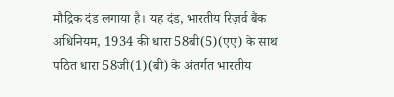मौद्रिक दंड लगाया है। यह दंड, भारतीय रिज़र्व बैंक अधिनियम, 1934 की धारा 58बी(5)(एए) के साथ पठित धारा 58जी(1)(बी) के अंतर्गत भारतीय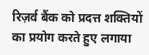रिज़र्व बैंक को प्रदत्त शक्तियों का प्रयोग करते हुए लगाया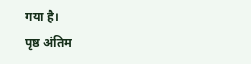गया है।
पृष्ठ अंतिम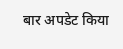बार अपडेट किया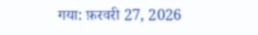गया: फ़रवरी 27, 2026